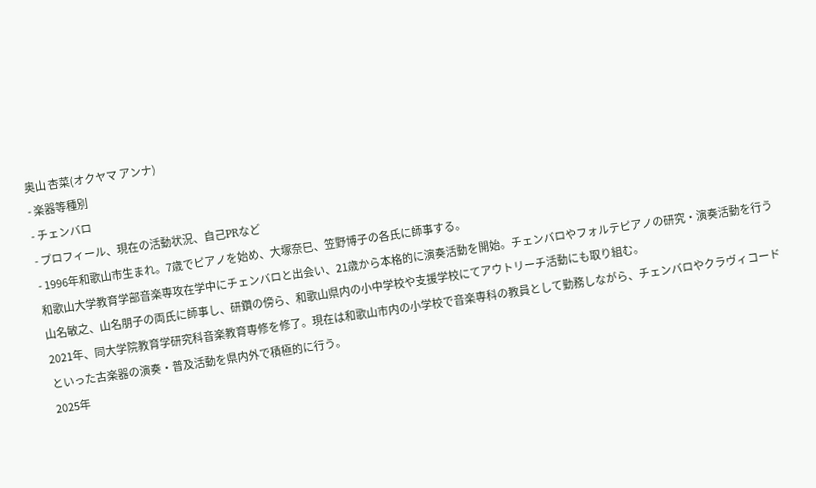奥山 杏菜(オクヤマ アンナ)
- 楽器等種別
- チェンバロ
- プロフィール、現在の活動状況、自己PRなど
- 1996年和歌山市生まれ。7歳でピアノを始め、大塚奈巳、笠野博子の各氏に師事する。
和歌山大学教育学部音楽専攻在学中にチェンバロと出会い、21歳から本格的に演奏活動を開始。チェンバロやフォルテピアノの研究・演奏活動を行う山名敏之、山名朋子の両氏に師事し、研鑽の傍ら、和歌山県内の小中学校や支援学校にてアウトリーチ活動にも取り組む。
2021年、同大学院教育学研究科音楽教育専修を修了。現在は和歌山市内の小学校で音楽専科の教員として勤務しながら、チェンバロやクラヴィコードといった古楽器の演奏・普及活動を県内外で積極的に行う。
2025年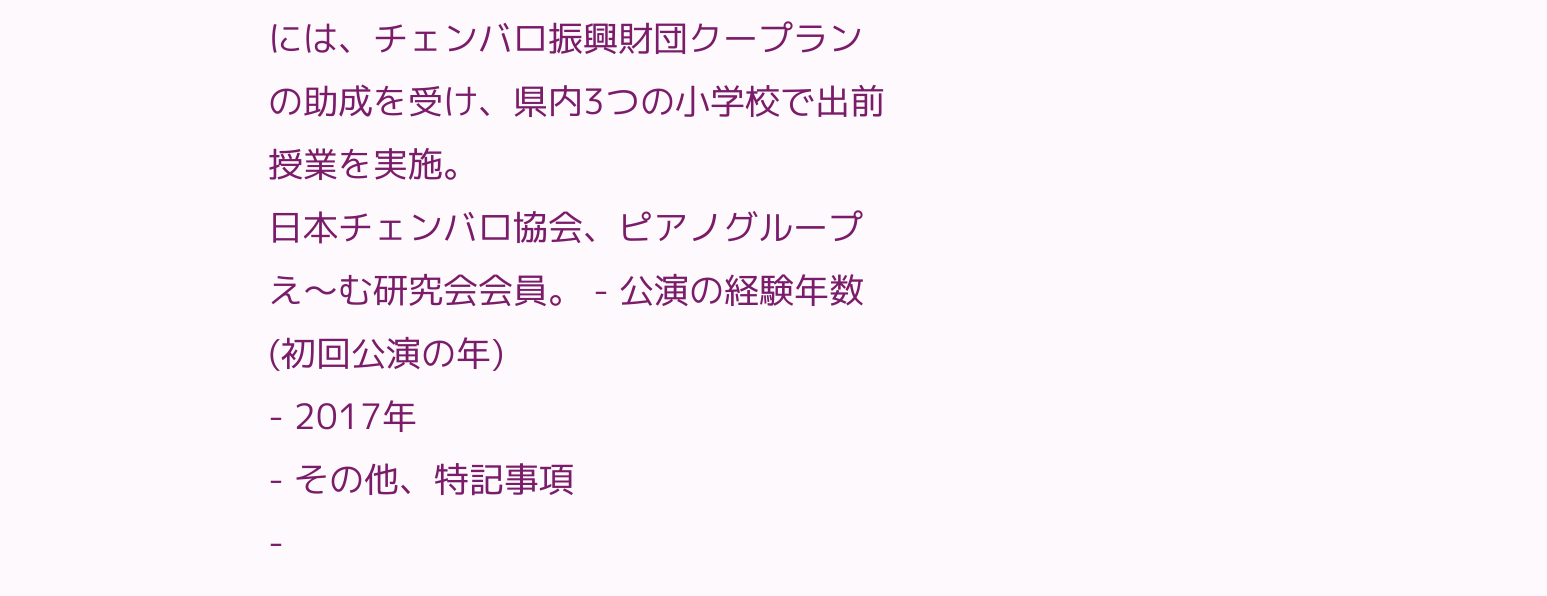には、チェンバロ振興財団クープランの助成を受け、県内3つの小学校で出前授業を実施。
日本チェンバロ協会、ピアノグループ え〜む研究会会員。 - 公演の経験年数(初回公演の年)
- 2017年
- その他、特記事項
-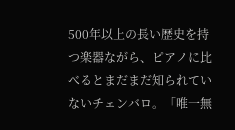500年以上の長い歴史を持つ楽器ながら、ピアノに比べるとまだまだ知られていないチェンバロ。「唯一無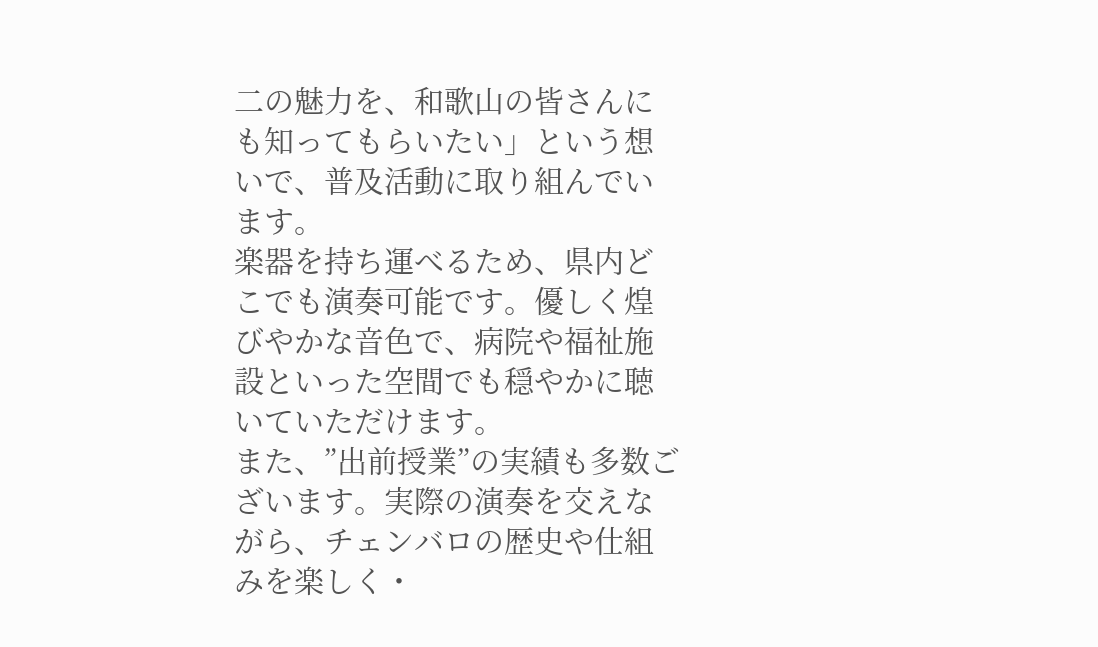二の魅力を、和歌山の皆さんにも知ってもらいたい」という想いで、普及活動に取り組んでいます。
楽器を持ち運べるため、県内どこでも演奏可能です。優しく煌びやかな音色で、病院や福祉施設といった空間でも穏やかに聴いていただけます。
また、”出前授業”の実績も多数ございます。実際の演奏を交えながら、チェンバロの歴史や仕組みを楽しく・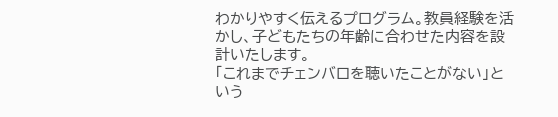わかりやすく伝えるプログラム。教員経験を活かし、子どもたちの年齢に合わせた内容を設計いたします。
「これまでチェンバロを聴いたことがない」という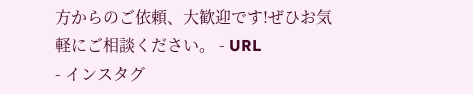方からのご依頼、大歓迎です!ぜひお気軽にご相談ください。 - URL
- インスタグ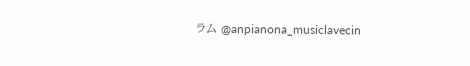ラム @anpianona_musiclavecin